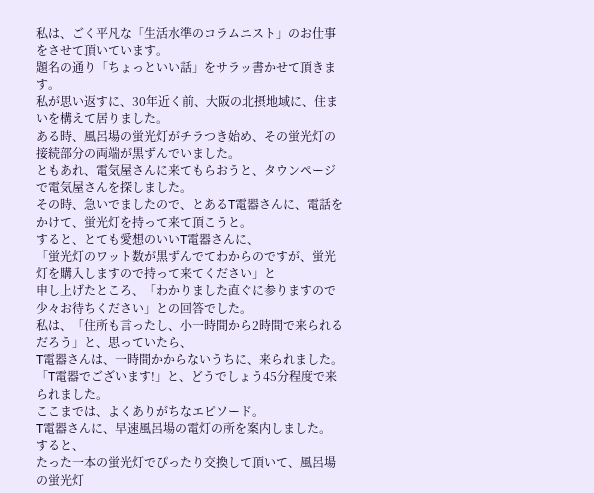私は、ごく平凡な「生活水準のコラムニスト」のお仕事をさせて頂いています。
題名の通り「ちょっといい話」をサラッ書かせて頂きます。
私が思い返すに、30年近く前、大阪の北摂地域に、住まいを構えて居りました。
ある時、風呂場の蛍光灯がチラつき始め、その蛍光灯の接続部分の両端が黒ずんでいました。
ともあれ、電気屋さんに来てもらおうと、タウンページで電気屋さんを探しました。
その時、急いでましたので、とあるT電器さんに、電話をかけて、蛍光灯を持って来て頂こうと。
すると、とても愛想のいいT電器さんに、
「蛍光灯のワット数が黒ずんでてわからのですが、蛍光灯を購入しますので持って来てください」と
申し上げたところ、「わかりました直ぐに参りますので少々お待ちください」との回答でした。
私は、「住所も言ったし、小一時間から2時間で来られるだろう」と、思っていたら、
T電器さんは、一時間かからないうちに、来られました。
「T電器でございます!」と、どうでしょう45分程度で来られました。
ここまでは、よくありがちなエピソード。
T電器さんに、早速風呂場の電灯の所を案内しました。
すると、
たった一本の蛍光灯でぴったり交換して頂いて、風呂場の蛍光灯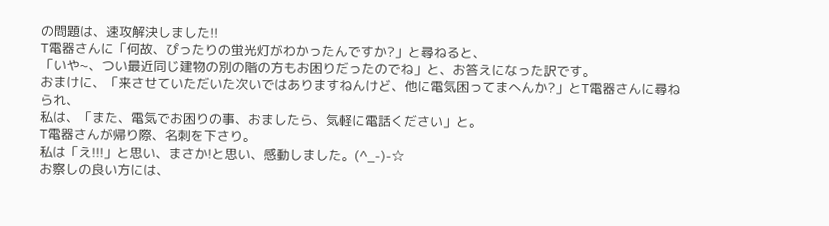の問題は、速攻解決しました!!
T電器さんに「何故、ぴったりの蛍光灯がわかったんですか?」と尋ねると、
「いや~、つい最近同じ建物の別の階の方もお困りだったのでね」と、お答えになった訳です。
おまけに、「来させていただいた次いではありますねんけど、他に電気困ってまへんか?」とT電器さんに尋ねられ、
私は、「また、電気でお困りの事、おましたら、気軽に電話ください」と。
T電器さんが帰り際、名刺を下さり。
私は「え!!!」と思い、まさか!と思い、感動しました。(^_-)-☆
お察しの良い方には、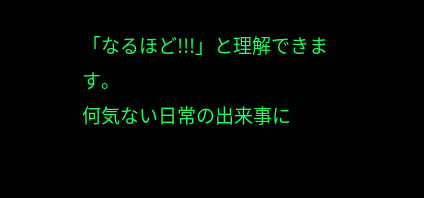「なるほど!!!」と理解できます。
何気ない日常の出来事に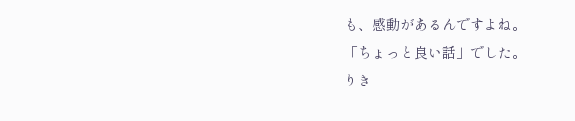も、感動があるんですよね。
「ちょっと良い話」でした。
りき